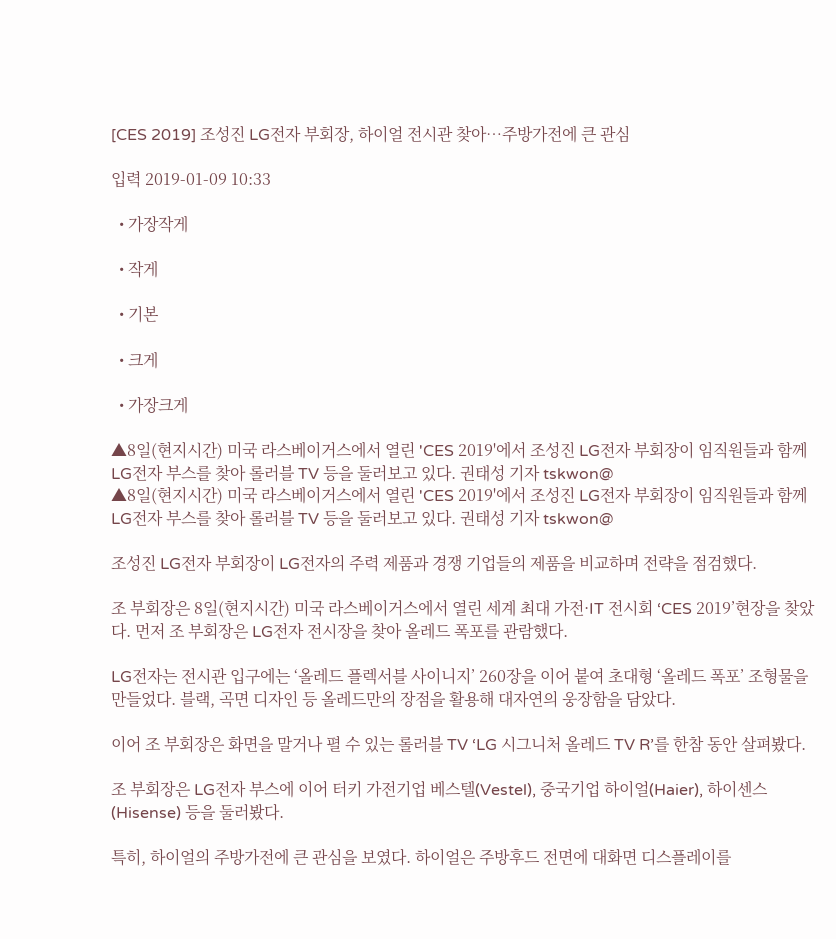[CES 2019] 조성진 LG전자 부회장, 하이얼 전시관 찾아…주방가전에 큰 관심

입력 2019-01-09 10:33

  • 가장작게

  • 작게

  • 기본

  • 크게

  • 가장크게

▲8일(현지시간) 미국 라스베이거스에서 열린 'CES 2019'에서 조성진 LG전자 부회장이 임직원들과 함께 LG전자 부스를 찾아 롤러블 TV 등을 둘러보고 있다. 권태성 기자 tskwon@
▲8일(현지시간) 미국 라스베이거스에서 열린 'CES 2019'에서 조성진 LG전자 부회장이 임직원들과 함께 LG전자 부스를 찾아 롤러블 TV 등을 둘러보고 있다. 권태성 기자 tskwon@

조성진 LG전자 부회장이 LG전자의 주력 제품과 경쟁 기업들의 제품을 비교하며 전략을 점검했다.

조 부회장은 8일(현지시간) 미국 라스베이거스에서 열린 세계 최대 가전·IT 전시회 ‘CES 2019’현장을 찾았다. 먼저 조 부회장은 LG전자 전시장을 찾아 올레드 폭포를 관람했다.

LG전자는 전시관 입구에는 ‘올레드 플렉서블 사이니지’ 260장을 이어 붙여 초대형 ‘올레드 폭포’ 조형물을 만들었다. 블랙, 곡면 디자인 등 올레드만의 장점을 활용해 대자연의 웅장함을 담았다.

이어 조 부회장은 화면을 말거나 펼 수 있는 롤러블 TV ‘LG 시그니처 올레드 TV R’를 한참 동안 살펴봤다.

조 부회장은 LG전자 부스에 이어 터키 가전기업 베스텔(Vestel), 중국기업 하이얼(Haier), 하이센스(Hisense) 등을 둘러봤다.

특히, 하이얼의 주방가전에 큰 관심을 보였다. 하이얼은 주방후드 전면에 대화면 디스플레이를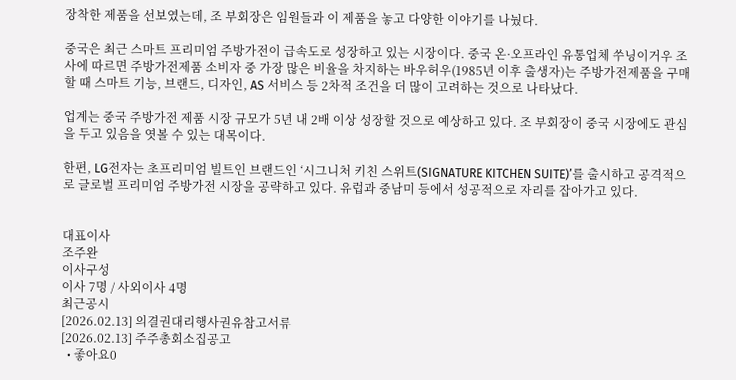장착한 제품을 선보였는데, 조 부회장은 임원들과 이 제품을 놓고 다양한 이야기를 나눴다.

중국은 최근 스마트 프리미엄 주방가전이 급속도로 성장하고 있는 시장이다. 중국 온·오프라인 유통업체 쑤닝이거우 조사에 따르면 주방가전제품 소비자 중 가장 많은 비율을 차지하는 바우허우(1985년 이후 출생자)는 주방가전제품을 구매할 때 스마트 기능, 브랜드, 디자인, AS 서비스 등 2차적 조건을 더 많이 고려하는 것으로 나타났다.

업계는 중국 주방가전 제품 시장 규모가 5년 내 2배 이상 성장할 것으로 예상하고 있다. 조 부회장이 중국 시장에도 관심을 두고 있음을 엿볼 수 있는 대목이다.

한편, LG전자는 초프리미엄 빌트인 브랜드인 ‘시그니처 키친 스위트(SIGNATURE KITCHEN SUITE)’를 출시하고 공격적으로 글로벌 프리미엄 주방가전 시장을 공략하고 있다. 유럽과 중남미 등에서 성공적으로 자리를 잡아가고 있다.


대표이사
조주완
이사구성
이사 7명 / 사외이사 4명
최근공시
[2026.02.13] 의결권대리행사권유참고서류
[2026.02.13] 주주총회소집공고
  • 좋아요0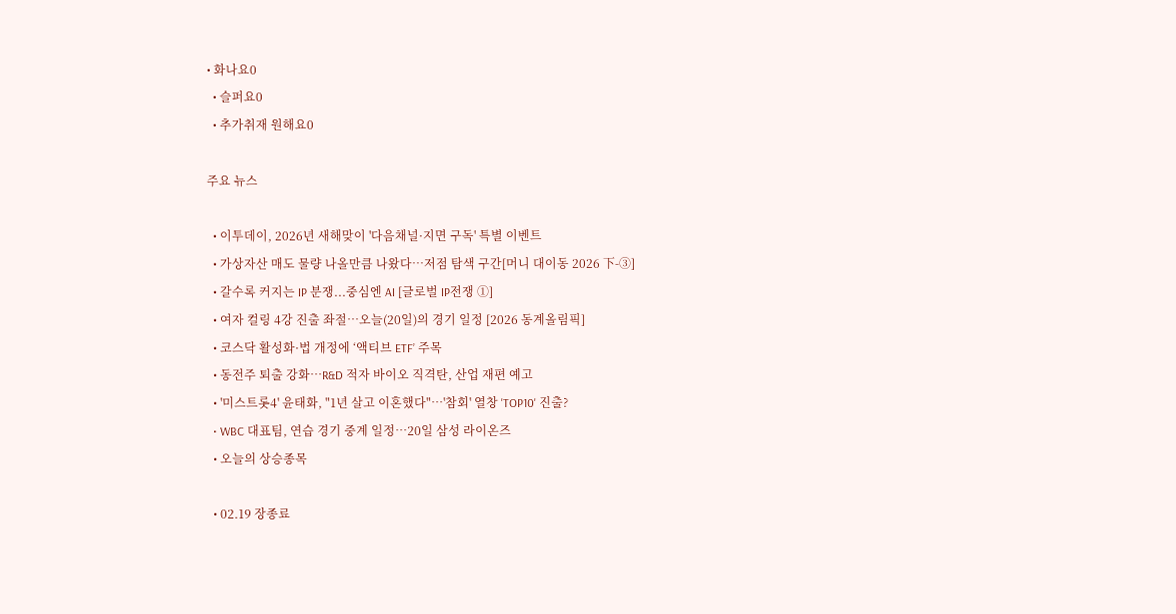• 화나요0
  • 슬퍼요0
  • 추가취재 원해요0

주요 뉴스

  • 이투데이, 2026년 새해맞이 '다음채널·지면 구독' 특별 이벤트
  • 가상자산 매도 물량 나올만큼 나왔다…저점 탐색 구간[머니 대이동 2026 下-③]
  • 갈수록 커지는 IP 분쟁...중심엔 AI [글로벌 IP전쟁 ①]
  • 여자 컬링 4강 진출 좌절…오늘(20일)의 경기 일정 [2026 동계올림픽]
  • 코스닥 활성화·법 개정에 ‘액티브 ETF’ 주목
  • 동전주 퇴출 강화…R&D 적자 바이오 직격탄, 산업 재편 예고
  • '미스트롯4' 윤태화, "1년 살고 이혼했다"⋯'참회' 열창 'TOP10' 진출?
  • WBC 대표팀, 연습 경기 중계 일정…20일 삼성 라이온즈
  • 오늘의 상승종목

  • 02.19 장종료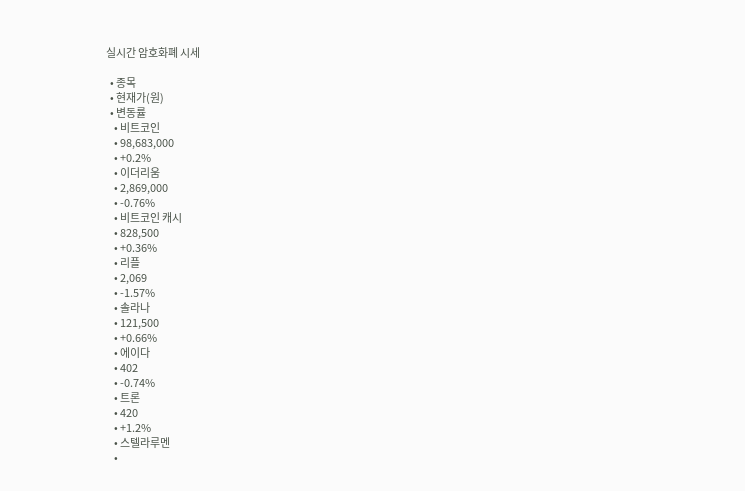실시간 암호화폐 시세

  • 종목
  • 현재가(원)
  • 변동률
    • 비트코인
    • 98,683,000
    • +0.2%
    • 이더리움
    • 2,869,000
    • -0.76%
    • 비트코인 캐시
    • 828,500
    • +0.36%
    • 리플
    • 2,069
    • -1.57%
    • 솔라나
    • 121,500
    • +0.66%
    • 에이다
    • 402
    • -0.74%
    • 트론
    • 420
    • +1.2%
    • 스텔라루멘
    •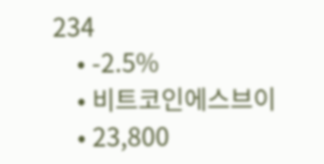234
    • -2.5%
    • 비트코인에스브이
    • 23,800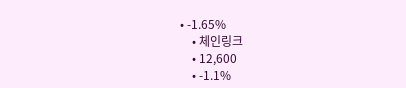• -1.65%
    • 체인링크
    • 12,600
    • -1.1%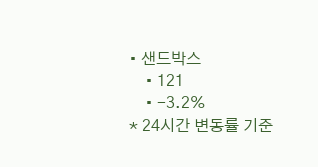• 샌드박스
    • 121
    • -3.2%
* 24시간 변동률 기준